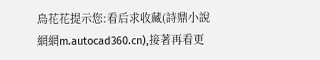鳥花花提示您:看后求收藏(詩鼎小說網網m.autocad360.cn),接著再看更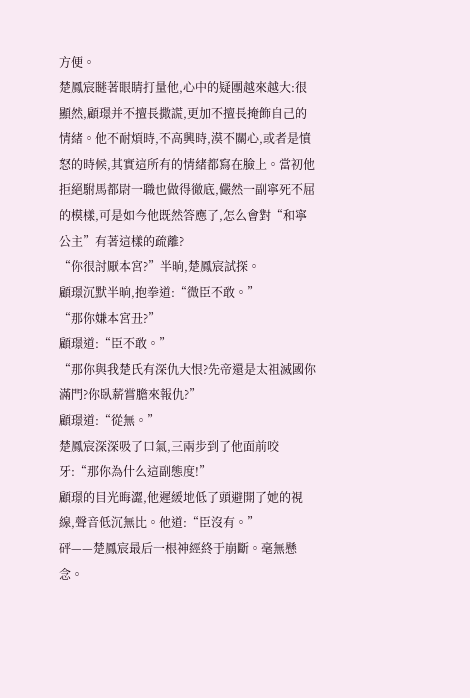方便。
楚鳳宸瞇著眼睛打量他,心中的疑團越來越大:很顯然,顧璟并不擅長撒謊,更加不擅長掩飾自己的情緒。他不耐煩時,不高興時,漠不關心,或者是憤怒的時候,其實這所有的情緒都寫在臉上。當初他拒絕駙馬都尉一職也做得徹底,儼然一副寧死不屈的模樣,可是如今他既然答應了,怎么會對“和寧公主”有著這樣的疏離?
“你很討厭本宮?”半晌,楚鳳宸試探。
顧璟沉默半晌,抱拳道:“微臣不敢。”
“那你嫌本宮丑?”
顧璟道:“臣不敢。”
“那你與我楚氏有深仇大恨?先帝還是太祖滅國你滿門?你臥薪嘗膽來報仇?”
顧璟道:“從無。”
楚鳳宸深深吸了口氣,三兩步到了他面前咬牙:“那你為什么這副態度!”
顧璟的目光晦澀,他遲緩地低了頭避開了她的視線,聲音低沉無比。他道:“臣沒有。”
砰——楚鳳宸最后一根神經終于崩斷。毫無懸念。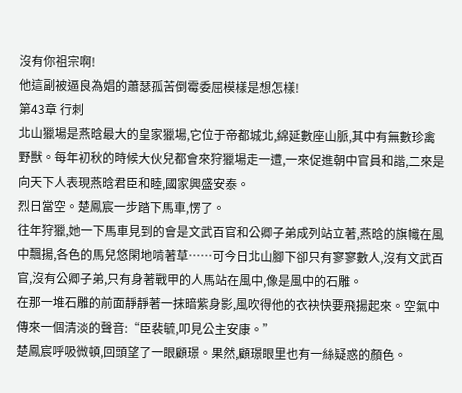沒有你祖宗啊!
他這副被逼良為娼的蕭瑟孤苦倒霉委屈模樣是想怎樣!
第43章 行刺
北山獵場是燕晗最大的皇家獵場,它位于帝都城北,綿延數座山脈,其中有無數珍禽野獸。每年初秋的時候大伙兒都會來狩獵場走一遭,一來促進朝中官員和諧,二來是向天下人表現燕晗君臣和睦,國家興盛安泰。
烈日當空。楚鳳宸一步踏下馬車,愣了。
往年狩獵,她一下馬車見到的會是文武百官和公卿子弟成列站立著,燕晗的旗幟在風中飄揚,各色的馬兒悠閑地啃著草……可今日北山腳下卻只有寥寥數人,沒有文武百官,沒有公卿子弟,只有身著戰甲的人馬站在風中,像是風中的石雕。
在那一堆石雕的前面靜靜著一抹暗紫身影,風吹得他的衣袂快要飛揚起來。空氣中傳來一個清淡的聲音:“臣裴毓,叩見公主安康。”
楚鳳宸呼吸微頓,回頭望了一眼顧璟。果然,顧璟眼里也有一絲疑惑的顏色。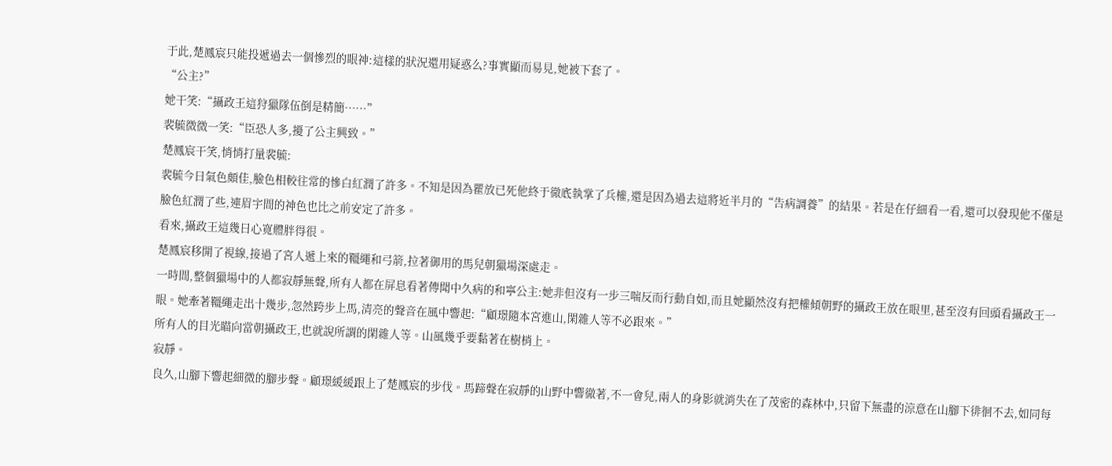于此,楚鳳宸只能投遞過去一個慘烈的眼神:這樣的狀況還用疑惑么?事實顯而易見,她被下套了。
“公主?”
她干笑:“攝政王這狩獵隊伍倒是精簡……”
裴毓微微一笑:“臣恐人多,擾了公主興致。”
楚鳳宸干笑,悄悄打量裴毓:
裴毓今日氣色頗佳,臉色相較往常的慘白紅潤了許多。不知是因為瞿放已死他終于徹底執掌了兵權,還是因為過去這將近半月的“告病調養”的結果。若是在仔細看一看,還可以發現他不僅是臉色紅潤了些,連眉宇間的神色也比之前安定了許多。
看來,攝政王這幾日心寬體胖得很。
楚鳳宸移開了視線,接過了宮人遞上來的韁繩和弓箭,拉著御用的馬兒朝獵場深處走。
一時間,整個獵場中的人都寂靜無聲,所有人都在屏息看著傳聞中久病的和寧公主:她非但沒有一步三喘反而行動自如,而且她顯然沒有把權傾朝野的攝政王放在眼里,甚至沒有回頭看攝政王一眼。她牽著韁繩走出十幾步,忽然跨步上馬,清亮的聲音在風中響起:“顧璟隨本宮進山,閑雜人等不必跟來。”
所有人的目光瞄向當朝攝政王,也就說所謂的閑雜人等。山風幾乎要黏著在樹梢上。
寂靜。
良久,山腳下響起細微的腳步聲。顧璟緩緩跟上了楚鳳宸的步伐。馬蹄聲在寂靜的山野中響徹著,不一會兒,兩人的身影就消失在了茂密的森林中,只留下無盡的涼意在山腳下徘徊不去,如同每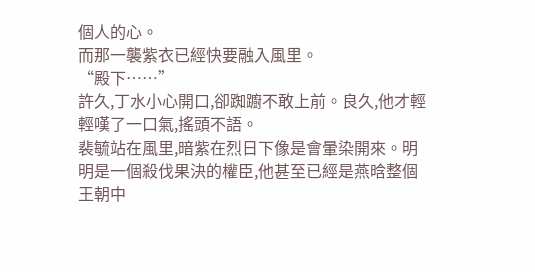個人的心。
而那一襲紫衣已經快要融入風里。
“殿下……”
許久,丁水小心開口,卻踟躕不敢上前。良久,他才輕輕嘆了一口氣,搖頭不語。
裴毓站在風里,暗紫在烈日下像是會暈染開來。明明是一個殺伐果決的權臣,他甚至已經是燕晗整個王朝中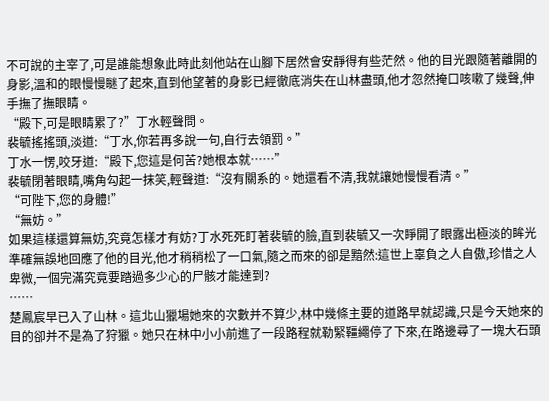不可說的主宰了,可是誰能想象此時此刻他站在山腳下居然會安靜得有些茫然。他的目光跟隨著離開的身影,溫和的眼慢慢瞇了起來,直到他望著的身影已經徹底消失在山林盡頭,他才忽然掩口咳嗽了幾聲,伸手撫了撫眼睛。
“殿下,可是眼睛累了?”丁水輕聲問。
裴毓搖搖頭,淡道:“丁水,你若再多說一句,自行去領罰。”
丁水一愣,咬牙道:“殿下,您這是何苦?她根本就……”
裴毓閉著眼睛,嘴角勾起一抹笑,輕聲道:“沒有關系的。她還看不清,我就讓她慢慢看清。”
“可陛下,您的身體!”
“無妨。”
如果這樣還算無妨,究竟怎樣才有妨?丁水死死盯著裴毓的臉,直到裴毓又一次睜開了眼露出極淡的眸光準確無誤地回應了他的目光,他才稍稍松了一口氣,隨之而來的卻是黯然:這世上辜負之人自傲,珍惜之人卑微,一個完滿究竟要踏過多少心的尸骸才能達到?
……
楚鳳宸早已入了山林。這北山獵場她來的次數并不算少,林中幾條主要的道路早就認識,只是今天她來的目的卻并不是為了狩獵。她只在林中小小前進了一段路程就勒緊韁繩停了下來,在路邊尋了一塊大石頭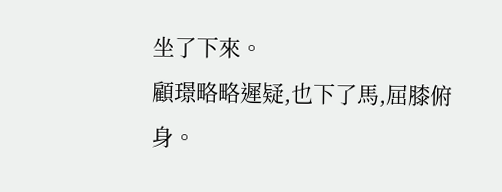坐了下來。
顧璟略略遲疑,也下了馬,屈膝俯身。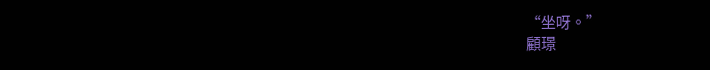“坐呀。”
顧璟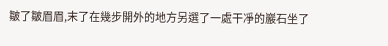皺了皺眉眉,末了在幾步開外的地方另選了一處干凈的巖石坐了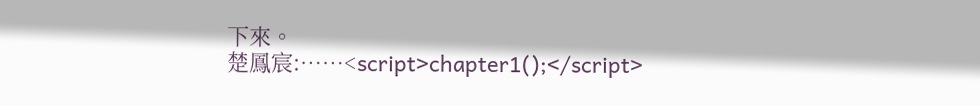下來。
楚鳳宸:……<script>chapter1();</script>